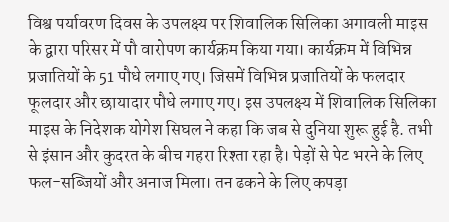विश्व पर्यावरण दिवस के उपलक्ष्य पर शिवालिक सिलिका अगावली माइस के द्वारा परिसर में पौ वारोपण कार्यक्रम किया गया। कार्यक्रम में विभिन्न प्रजातियों के 51 पौधे लगाए गए। जिसमें विभिन्न प्रजातियों के फलदार फूलदार और छायादार पौधे लगाए गए। इस उपलक्ष्य में शिवालिक सिलिका माइस के निदेशक योगेश सिघल ने कहा कि जब से दुनिया शुरू हुई है. तभी से इंसान और कुदरत के बीच गहरा रिश्ता रहा है। पेड़ों से पेट भरने के लिए फल-सब्जियों और अनाज मिला। तन ढकने के लिए कपड़ा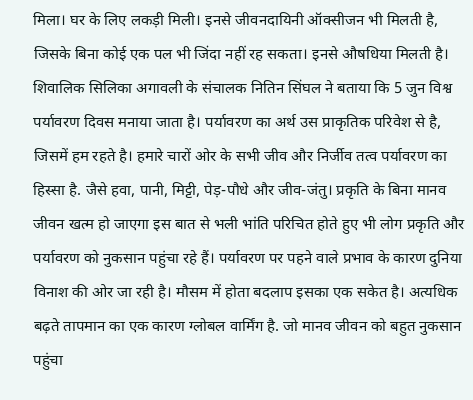मिला। घर के लिए लकड़ी मिली। इनसे जीवनदायिनी ऑक्सीजन भी मिलती है, जिसके बिना कोई एक पल भी जिंदा नहीं रह सकता। इनसे औषधिया मिलती है।
शिवालिक सिलिका अगावली के संचालक नितिन सिंघल ने बताया कि 5 जुन विश्व पर्यावरण दिवस मनाया जाता है। पर्यावरण का अर्थ उस प्राकृतिक परिवेश से है, जिसमें हम रहते है। हमारे चारों ओर के सभी जीव और निर्जीव तत्व पर्यावरण का हिस्सा है. जैसे हवा, पानी, मिट्टी, पेड़-पौधे और जीव-जंतु। प्रकृति के बिना मानव जीवन खत्म हो जाएगा इस बात से भली भांति परिचित होते हुए भी लोग प्रकृति और पर्यावरण को नुकसान पहुंचा रहे हैं। पर्यावरण पर पहने वाले प्रभाव के कारण दुनिया विनाश की ओर जा रही है। मौसम में होता बदलाप इसका एक सकेत है। अत्यधिक बढ़ते तापमान का एक कारण ग्लोबल वार्मिंग है. जो मानव जीवन को बहुत नुकसान पहुंचा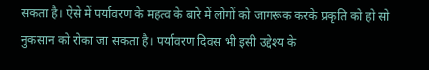सकता है। ऐसे में पर्यावरण के महत्व के बारे में लोगों को जागरूक करके प्रकृति को हो सो नुकसान को रोका जा सकता है। पर्यावरण दिवस भी इसी उद्देश्य के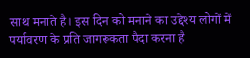साथ मनाते है। इस दिन को मनाने का उद्देश्य लोगों में पर्यावरण के प्रति जागरूकता पैदा करना है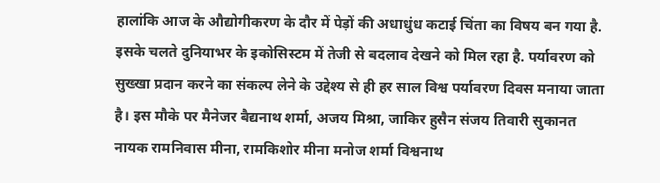हालांकि आज के औद्योगीकरण के दौर में पेड़ों की अधाधुंध कटाई चिंता का विषय बन गया है. इसके चलते दुनियाभर के इकोसिस्टम में तेजी से बदलाव देखने को मिल रहा है. पर्यावरण को सुख्खा प्रदान करने का संकल्प लेने के उद्देश्य से ही हर साल विश्व पर्यावरण दिवस मनाया जाता है। इस मौके पर मैनेजर बैद्यनाथ शर्मा, अजय मिश्रा, जाकिर हुसैन संजय तिवारी सुकानत नायक रामनिवास मीना, रामकिशोर मीना मनोज शर्मा विश्वनाथ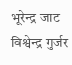भूरेन्द्र जाट विश्वेन्द्र गुर्जर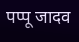पप्पू जादव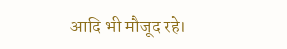आदि भी मौजूद रहे।